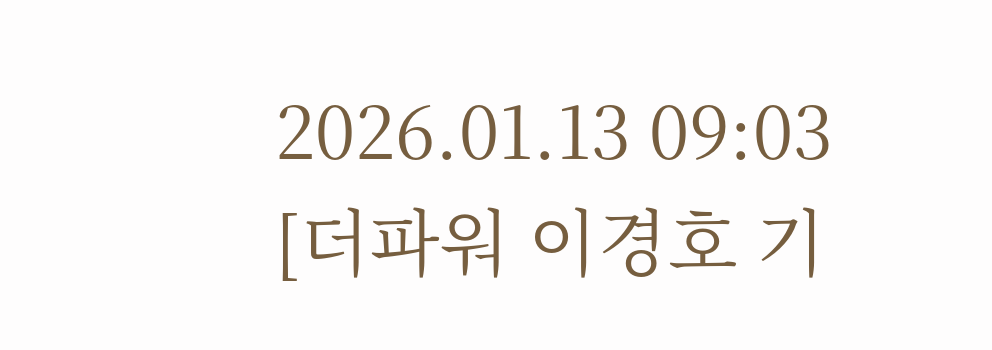2026.01.13 09:03
[더파워 이경호 기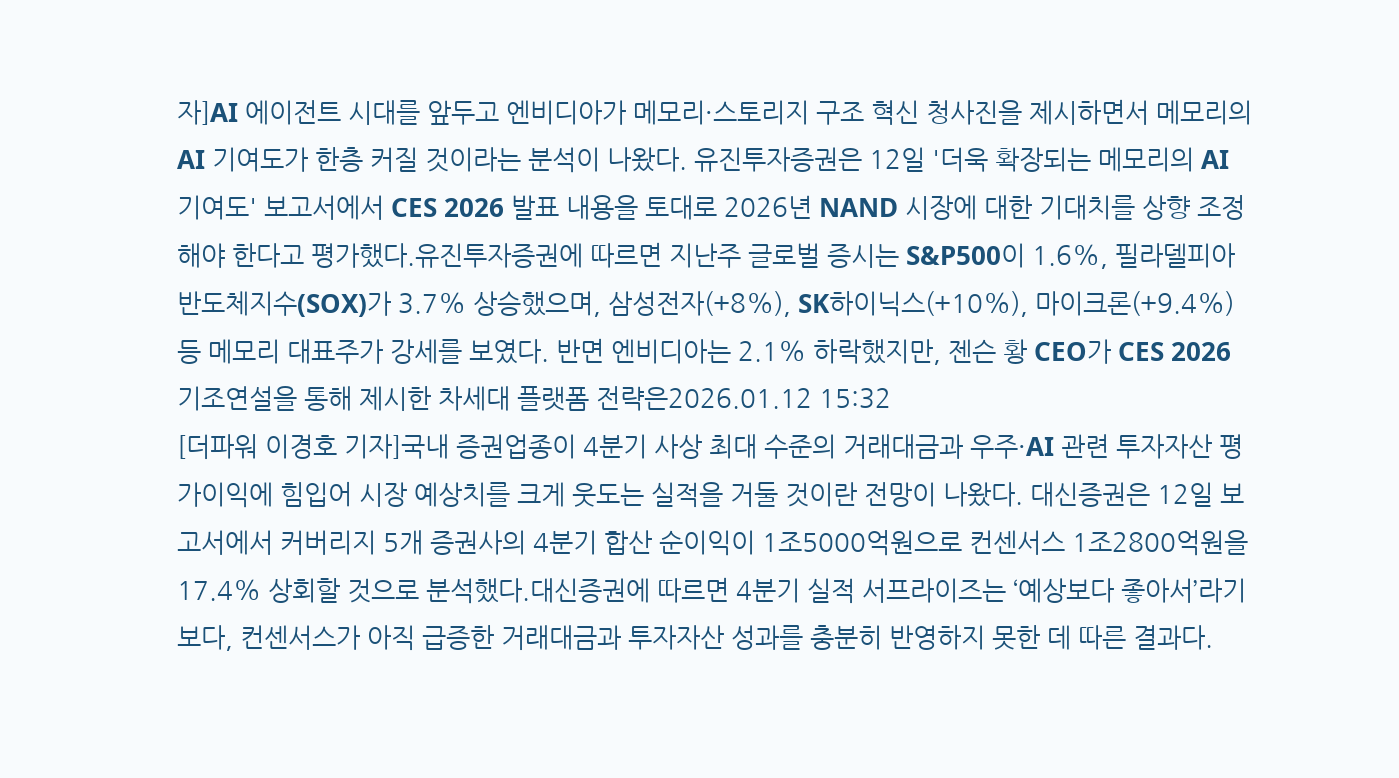자]AI 에이전트 시대를 앞두고 엔비디아가 메모리·스토리지 구조 혁신 청사진을 제시하면서 메모리의 AI 기여도가 한층 커질 것이라는 분석이 나왔다. 유진투자증권은 12일 '더욱 확장되는 메모리의 AI 기여도' 보고서에서 CES 2026 발표 내용을 토대로 2026년 NAND 시장에 대한 기대치를 상향 조정해야 한다고 평가했다.유진투자증권에 따르면 지난주 글로벌 증시는 S&P500이 1.6%, 필라델피아반도체지수(SOX)가 3.7% 상승했으며, 삼성전자(+8%), SK하이닉스(+10%), 마이크론(+9.4%) 등 메모리 대표주가 강세를 보였다. 반면 엔비디아는 2.1% 하락했지만, 젠슨 황 CEO가 CES 2026 기조연설을 통해 제시한 차세대 플랫폼 전략은2026.01.12 15:32
[더파워 이경호 기자]국내 증권업종이 4분기 사상 최대 수준의 거래대금과 우주·AI 관련 투자자산 평가이익에 힘입어 시장 예상치를 크게 웃도는 실적을 거둘 것이란 전망이 나왔다. 대신증권은 12일 보고서에서 커버리지 5개 증권사의 4분기 합산 순이익이 1조5000억원으로 컨센서스 1조2800억원을 17.4% 상회할 것으로 분석했다.대신증권에 따르면 4분기 실적 서프라이즈는 ‘예상보다 좋아서’라기보다, 컨센서스가 아직 급증한 거래대금과 투자자산 성과를 충분히 반영하지 못한 데 따른 결과다.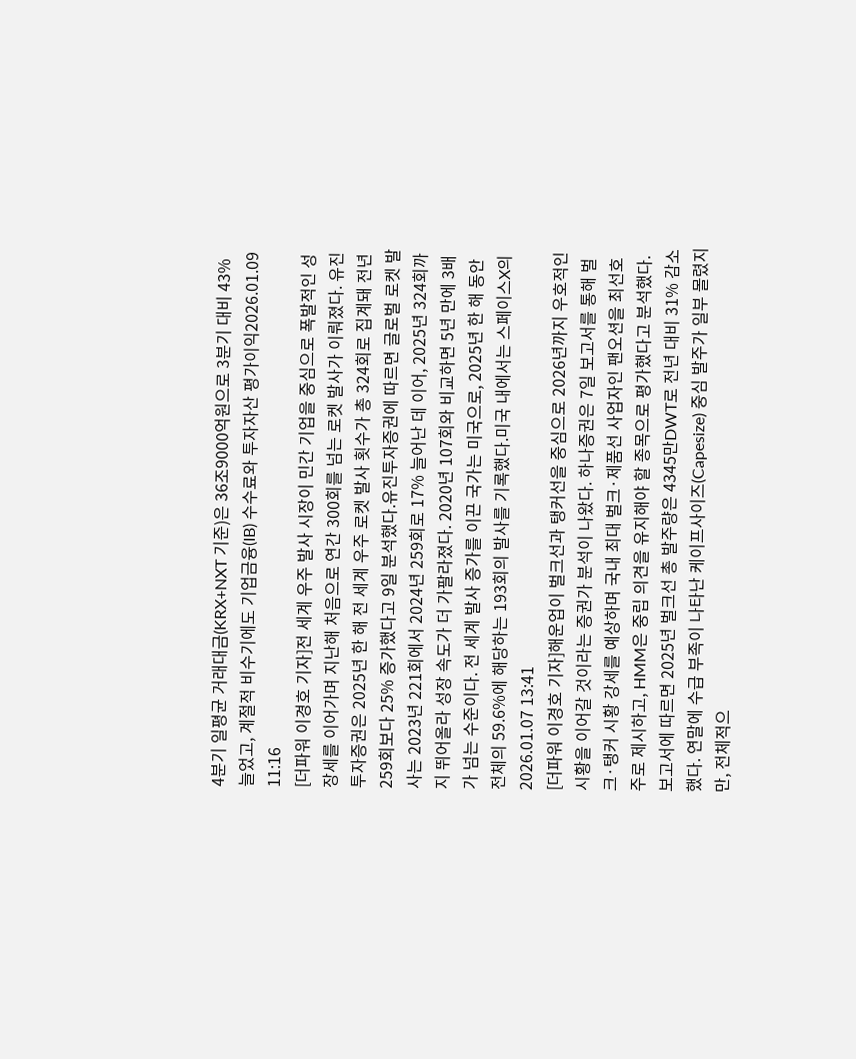4분기 일평균 거래대금(KRX+NXT 기준)은 36조9000억원으로 3분기 대비 43% 늘었고, 계절적 비수기에도 기업금융(IB) 수수료와 투자자산 평가이익2026.01.09 11:16
[더파워 이경호 기자]전 세계 우주 발사 시장이 민간 기업을 중심으로 폭발적인 성장세를 이어가며 지난해 처음으로 연간 300회를 넘는 로켓 발사가 이뤄졌다. 유진투자증권은 2025년 한 해 전 세계 우주 로켓 발사 횟수가 총 324회로 집계돼 전년 259회보다 25% 증가했다고 9일 분석했다.유진투자증권에 따르면 글로벌 로켓 발사는 2023년 221회에서 2024년 259회로 17% 늘어난 데 이어, 2025년 324회까지 뛰어올라 성장 속도가 더 가팔라졌다. 2020년 107회와 비교하면 5년 만에 3배가 넘는 수준이다. 전 세계 발사 증가를 이끈 국가는 미국으로, 2025년 한 해 동안 전체의 59.6%에 해당하는 193회의 발사를 기록했다.미국 내에서는 스페이스X의2026.01.07 13:41
[더파워 이경호 기자]해운업이 벌크선과 탱커선을 중심으로 2026년까지 우호적인 시황을 이어갈 것이라는 증권가 분석이 나왔다. 하나증권은 7일 보고서를 통해 벌크·탱커 시황 강세를 예상하며 국내 최대 벌크·제품선 사업자인 팬오션을 최선호주로 제시하고, HMM은 중립 의견을 유지해야 할 종목으로 평가했다고 분석했다.보고서에 따르면 2025년 벌크선 총 발주량은 4345만DWT로 전년 대비 31% 감소했다. 연말에 수급 부족이 나타난 케이프사이즈(Capesize) 중심 발주가 일부 몰렸지만, 전체적으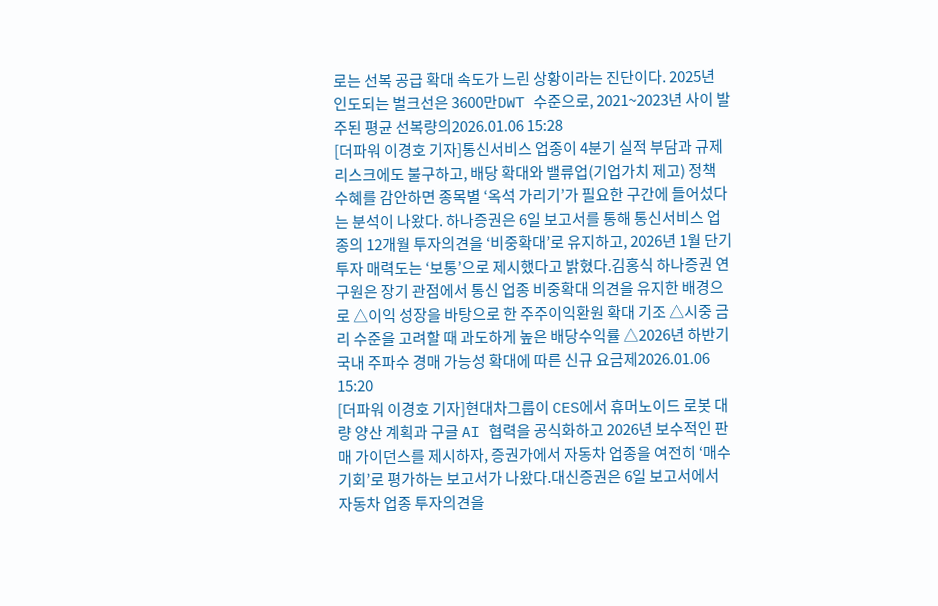로는 선복 공급 확대 속도가 느린 상황이라는 진단이다. 2025년 인도되는 벌크선은 3600만DWT 수준으로, 2021~2023년 사이 발주된 평균 선복량의2026.01.06 15:28
[더파워 이경호 기자]통신서비스 업종이 4분기 실적 부담과 규제 리스크에도 불구하고, 배당 확대와 밸류업(기업가치 제고) 정책 수혜를 감안하면 종목별 ‘옥석 가리기’가 필요한 구간에 들어섰다는 분석이 나왔다. 하나증권은 6일 보고서를 통해 통신서비스 업종의 12개월 투자의견을 ‘비중확대’로 유지하고, 2026년 1월 단기 투자 매력도는 ‘보통’으로 제시했다고 밝혔다.김홍식 하나증권 연구원은 장기 관점에서 통신 업종 비중확대 의견을 유지한 배경으로 △이익 성장을 바탕으로 한 주주이익환원 확대 기조 △시중 금리 수준을 고려할 때 과도하게 높은 배당수익률 △2026년 하반기 국내 주파수 경매 가능성 확대에 따른 신규 요금제2026.01.06 15:20
[더파워 이경호 기자]현대차그룹이 CES에서 휴머노이드 로봇 대량 양산 계획과 구글 AI 협력을 공식화하고 2026년 보수적인 판매 가이던스를 제시하자, 증권가에서 자동차 업종을 여전히 ‘매수 기회’로 평가하는 보고서가 나왔다.대신증권은 6일 보고서에서 자동차 업종 투자의견을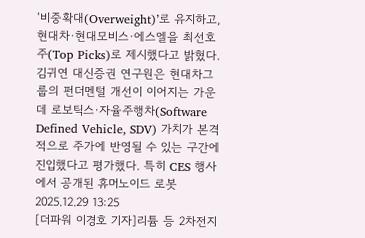‘비중확대(Overweight)’로 유지하고, 현대차·현대모비스·에스엘을 최선호주(Top Picks)로 제시했다고 밝혔다.김귀연 대신증권 연구원은 현대차그룹의 펀더멘털 개선이 이어지는 가운데 로보틱스·자율주행차(Software Defined Vehicle, SDV) 가치가 본격적으로 주가에 반영될 수 있는 구간에 진입했다고 평가했다. 특히 CES 행사에서 공개된 휴머노이드 로봇2025.12.29 13:25
[더파워 이경호 기자]리튬 등 2차전지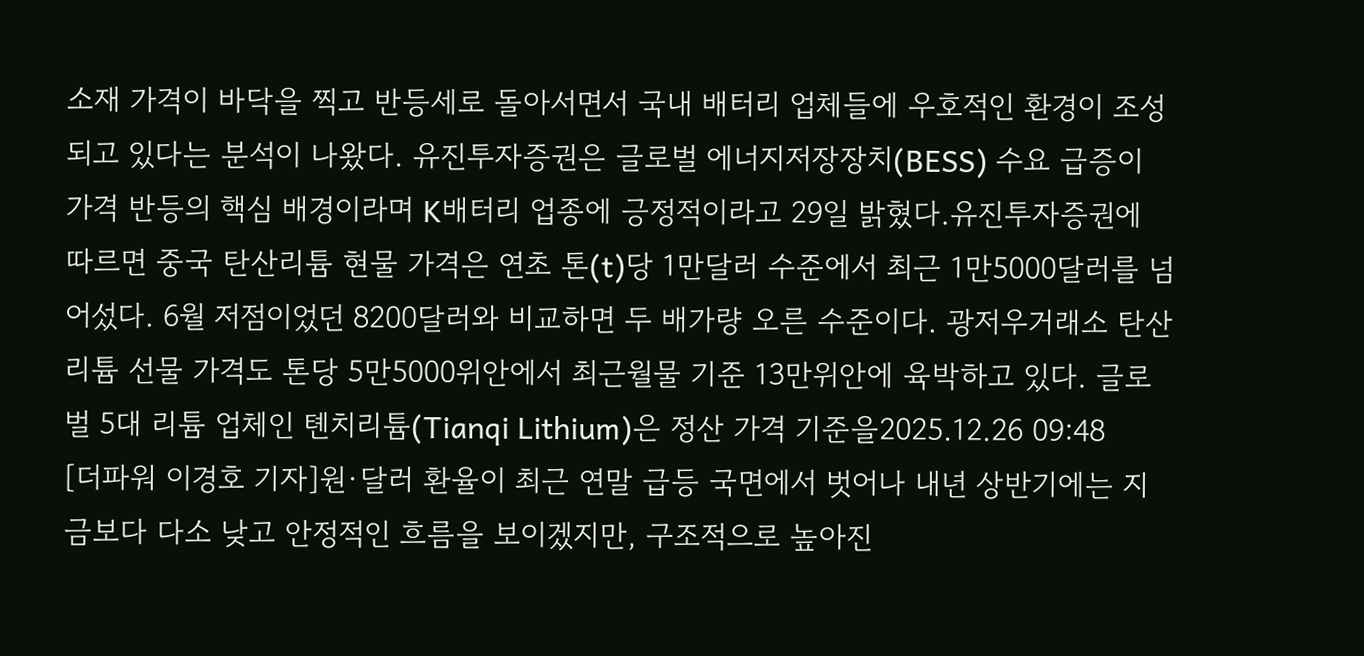소재 가격이 바닥을 찍고 반등세로 돌아서면서 국내 배터리 업체들에 우호적인 환경이 조성되고 있다는 분석이 나왔다. 유진투자증권은 글로벌 에너지저장장치(BESS) 수요 급증이 가격 반등의 핵심 배경이라며 K배터리 업종에 긍정적이라고 29일 밝혔다.유진투자증권에 따르면 중국 탄산리튬 현물 가격은 연초 톤(t)당 1만달러 수준에서 최근 1만5000달러를 넘어섰다. 6월 저점이었던 8200달러와 비교하면 두 배가량 오른 수준이다. 광저우거래소 탄산리튬 선물 가격도 톤당 5만5000위안에서 최근월물 기준 13만위안에 육박하고 있다. 글로벌 5대 리튬 업체인 톈치리튬(Tianqi Lithium)은 정산 가격 기준을2025.12.26 09:48
[더파워 이경호 기자]원·달러 환율이 최근 연말 급등 국면에서 벗어나 내년 상반기에는 지금보다 다소 낮고 안정적인 흐름을 보이겠지만, 구조적으로 높아진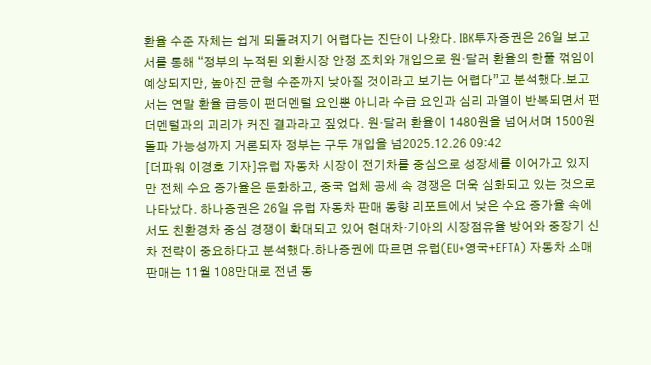환율 수준 자체는 쉽게 되돌려지기 어렵다는 진단이 나왔다. IBK투자증권은 26일 보고서를 통해 “정부의 누적된 외환시장 안정 조치와 개입으로 원·달러 환율의 한풀 꺾임이 예상되지만, 높아진 균형 수준까지 낮아질 것이라고 보기는 어렵다”고 분석했다.보고서는 연말 환율 급등이 펀더멘털 요인뿐 아니라 수급 요인과 심리 과열이 반복되면서 펀더멘털과의 괴리가 커진 결과라고 짚었다. 원·달러 환율이 1480원을 넘어서며 1500원 돌파 가능성까지 거론되자 정부는 구두 개입을 넘2025.12.26 09:42
[더파워 이경호 기자]유럽 자동차 시장이 전기차를 중심으로 성장세를 이어가고 있지만 전체 수요 증가율은 둔화하고, 중국 업체 공세 속 경쟁은 더욱 심화되고 있는 것으로 나타났다. 하나증권은 26일 유럽 자동차 판매 동향 리포트에서 낮은 수요 증가율 속에서도 친환경차 중심 경쟁이 확대되고 있어 현대차·기아의 시장점유율 방어와 중장기 신차 전략이 중요하다고 분석했다.하나증권에 따르면 유럽(EU+영국+EFTA) 자동차 소매판매는 11월 108만대로 전년 동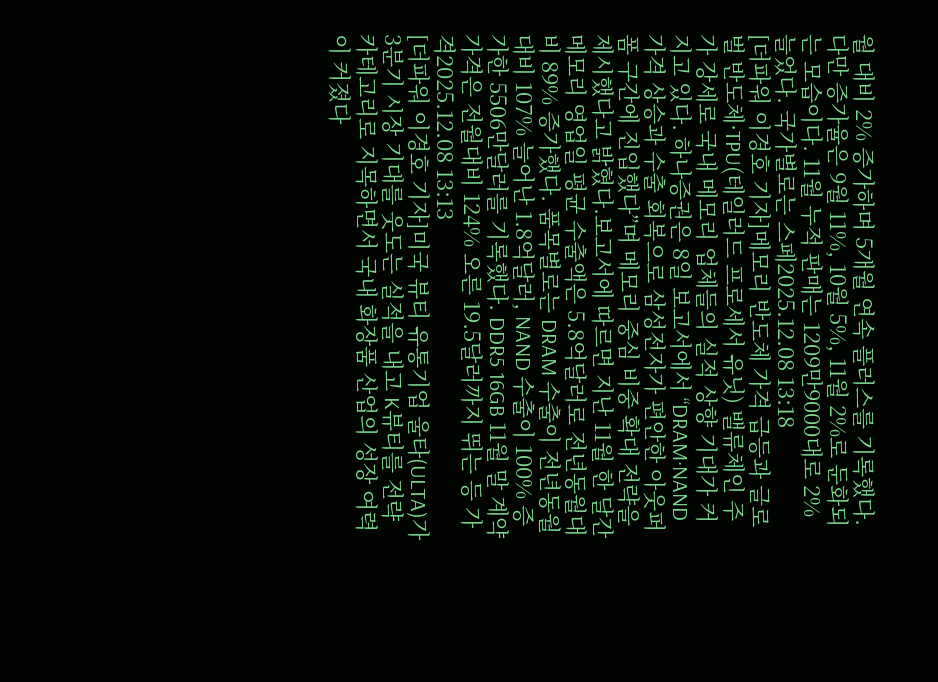월 대비 2% 증가하며 5개월 연속 플러스를 기록했다. 다만 증가율은 9월 11%, 10월 5%, 11월 2%로 둔화되는 모습이다. 11월 누적 판매는 1209만9000대로 2% 늘었다. 국가별로는 스페2025.12.08 13:18
[더파워 이경호 기자]메모리 반도체 가격 급등과 글로벌 반도체·TPU(테일러드 프로세서 유닛) 밸류체인 주가 강세로 국내 메모리 업체들의 실적 상향 기대가 커지고 있다. 하나증권은 8일 보고서에서 “DRAM·NAND 가격 상승과 수출 회복으로 삼성전자가 편안한 아웃퍼폼 구간에 진입했다”며 메모리 중심 비중 확대 전략을 제시했다고 밝혔다.보고서에 따르면 지난 11월 한 달간 메모리 영업일 평균 수출액은 5.8억달러로 전년동월대비 89% 증가했다. 품목별로는 DRAM 수출이 전년동월대비 107% 늘어난 1.8억달러, NAND 수출이 100% 증가한 5506만달러를 기록했다. DDR5 16GB 11월 말 계약가격은 전월대비 124% 오른 19.5달러까지 뛰는 등 가격2025.12.08 13:13
[더파워 이경호 기자]미국 뷰티 유통기업 울타(ULTA)가 3분기 시장 기대를 웃도는 실적을 내고 K뷰티를 전략 카테고리로 지목하면서 국내 화장품 산업의 성장 여력이 커졌다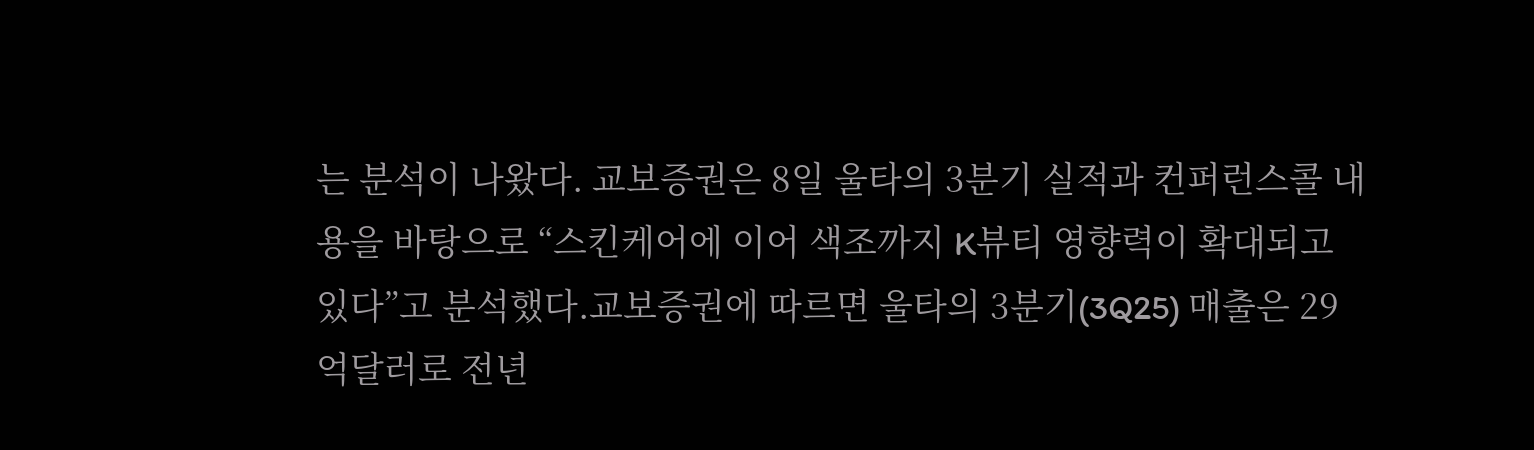는 분석이 나왔다. 교보증권은 8일 울타의 3분기 실적과 컨퍼런스콜 내용을 바탕으로 “스킨케어에 이어 색조까지 K뷰티 영향력이 확대되고 있다”고 분석했다.교보증권에 따르면 울타의 3분기(3Q25) 매출은 29억달러로 전년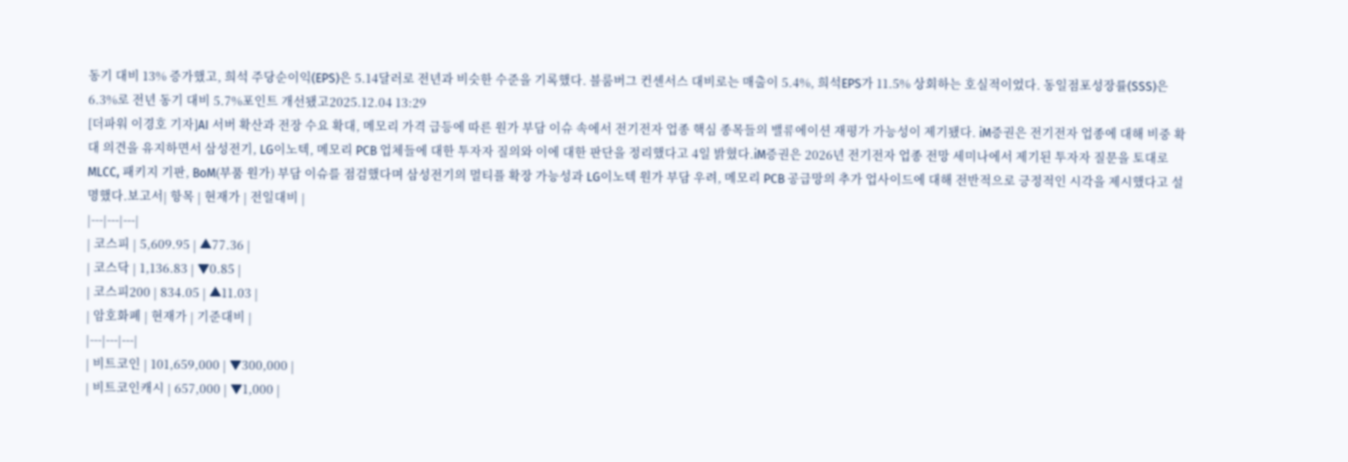동기 대비 13% 증가했고, 희석 주당순이익(EPS)은 5.14달러로 전년과 비슷한 수준을 기록했다. 블룸버그 컨센서스 대비로는 매출이 5.4%, 희석EPS가 11.5% 상회하는 호실적이었다. 동일점포성장률(SSS)은 6.3%로 전년 동기 대비 5.7%포인트 개선됐고2025.12.04 13:29
[더파워 이경호 기자]AI 서버 확산과 전장 수요 확대, 메모리 가격 급등에 따른 원가 부담 이슈 속에서 전기전자 업종 핵심 종목들의 밸류에이션 재평가 가능성이 제기됐다. iM증권은 전기전자 업종에 대해 비중 확대 의견을 유지하면서 삼성전기, LG이노텍, 메모리 PCB 업체들에 대한 투자자 질의와 이에 대한 판단을 정리했다고 4일 밝혔다.iM증권은 2026년 전기전자 업종 전망 세미나에서 제기된 투자자 질문을 토대로 MLCC, 패키지 기판, BoM(부품 원가) 부담 이슈를 점검했다며 삼성전기의 멀티플 확장 가능성과 LG이노텍 원가 부담 우려, 메모리 PCB 공급망의 추가 업사이드에 대해 전반적으로 긍정적인 시각을 제시했다고 설명했다.보고서| 항목 | 현재가 | 전일대비 |
|---|---|---|
| 코스피 | 5,609.95 | ▲77.36 |
| 코스닥 | 1,136.83 | ▼0.85 |
| 코스피200 | 834.05 | ▲11.03 |
| 암호화폐 | 현재가 | 기준대비 |
|---|---|---|
| 비트코인 | 101,659,000 | ▼300,000 |
| 비트코인캐시 | 657,000 | ▼1,000 |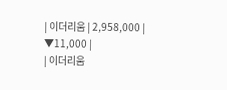| 이더리움 | 2,958,000 | ▼11,000 |
| 이더리움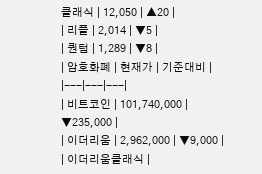클래식 | 12,050 | ▲20 |
| 리플 | 2,014 | ▼5 |
| 퀀텀 | 1,289 | ▼8 |
| 암호화폐 | 현재가 | 기준대비 |
|---|---|---|
| 비트코인 | 101,740,000 | ▼235,000 |
| 이더리움 | 2,962,000 | ▼9,000 |
| 이더리움클래식 |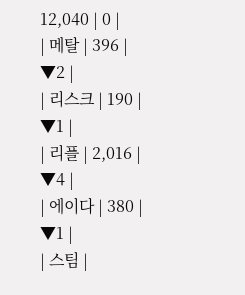12,040 | 0 |
| 메탈 | 396 | ▼2 |
| 리스크 | 190 | ▼1 |
| 리플 | 2,016 | ▼4 |
| 에이다 | 380 | ▼1 |
| 스팀 |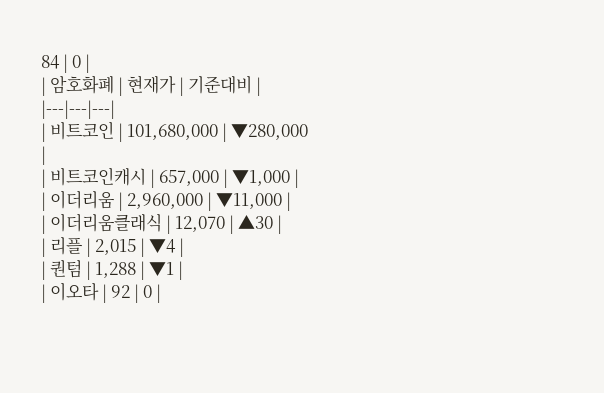84 | 0 |
| 암호화폐 | 현재가 | 기준대비 |
|---|---|---|
| 비트코인 | 101,680,000 | ▼280,000 |
| 비트코인캐시 | 657,000 | ▼1,000 |
| 이더리움 | 2,960,000 | ▼11,000 |
| 이더리움클래식 | 12,070 | ▲30 |
| 리플 | 2,015 | ▼4 |
| 퀀텀 | 1,288 | ▼1 |
| 이오타 | 92 | 0 |